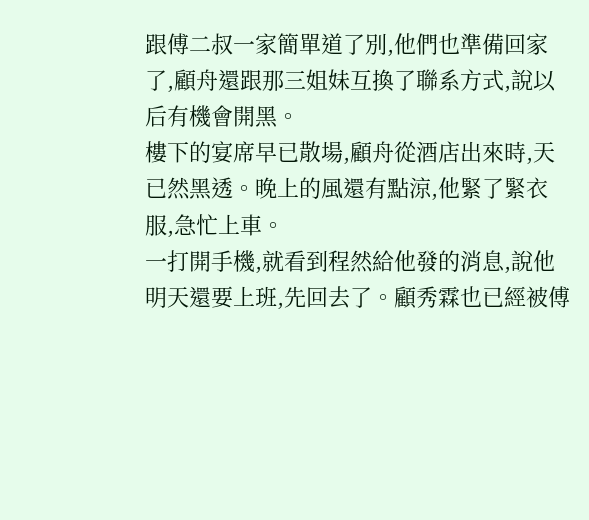跟傅二叔一家簡單道了別,他們也準備回家了,顧舟還跟那三姐妹互換了聯系方式,說以后有機會開黑。
樓下的宴席早已散場,顧舟從酒店出來時,天已然黑透。晚上的風還有點涼,他緊了緊衣服,急忙上車。
一打開手機,就看到程然給他發的消息,說他明天還要上班,先回去了。顧秀霖也已經被傅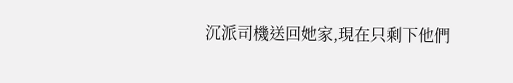沉派司機送回她家,現在只剩下他們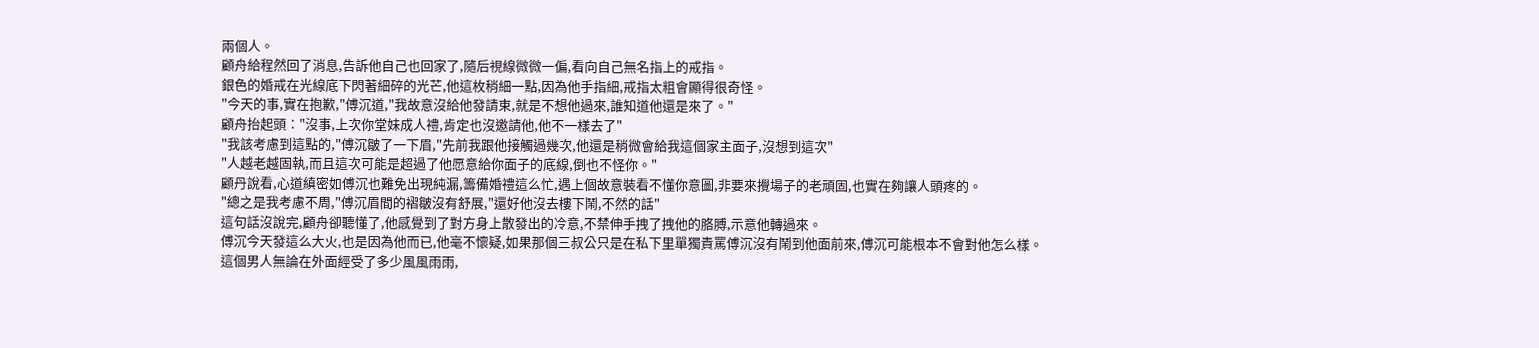兩個人。
顧舟給程然回了消息,告訴他自己也回家了,隨后視線微微一偏,看向自己無名指上的戒指。
銀色的婚戒在光線底下閃著細碎的光芒,他這枚稍細一點,因為他手指細,戒指太粗會顯得很奇怪。
"今天的事,實在抱歉,"傅沉道,"我故意沒給他發請束,就是不想他過來,誰知道他還是來了。"
顧舟抬起頭∶"沒事,上次你堂妹成人禮,肯定也沒邀請他,他不一樣去了"
"我該考慮到這點的,"傅沉皺了一下眉,"先前我跟他接觸過幾次,他還是稍微會給我這個家主面子,沒想到這次"
"人越老越固執,而且這次可能是超過了他愿意給你面子的底線,倒也不怪你。"
顧丹說看,心道縝密如傅沉也難免出現純漏,籌備婚禮這么忙,遇上個故意裝看不懂你意圖,非要來攪場子的老頑固,也實在夠讓人頭疼的。
"總之是我考慮不周,"傅沉眉間的褶皺沒有舒展,"還好他沒去樓下鬧,不然的話"
這句話沒說完,顧舟卻聽懂了,他感覺到了對方身上散發出的冷意,不禁伸手拽了拽他的胳膊,示意他轉過來。
傅沉今天發這么大火,也是因為他而已,他毫不懷疑,如果那個三叔公只是在私下里單獨責罵傅沉沒有鬧到他面前來,傅沉可能根本不會對他怎么樣。
這個男人無論在外面經受了多少風風雨雨,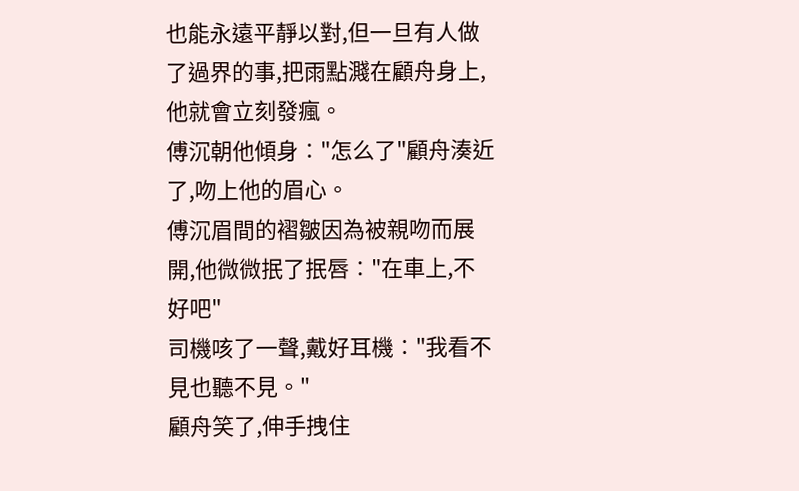也能永遠平靜以對,但一旦有人做了過界的事,把雨點濺在顧舟身上,他就會立刻發瘋。
傅沉朝他傾身∶"怎么了"顧舟湊近了,吻上他的眉心。
傅沉眉間的褶皺因為被親吻而展開,他微微抿了抿唇∶"在車上,不好吧"
司機咳了一聲,戴好耳機∶"我看不見也聽不見。"
顧舟笑了,伸手拽住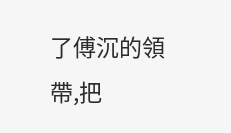了傅沉的領帶,把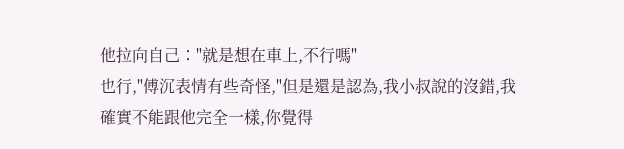他拉向自己∶"就是想在車上,不行嗎"
也行,"傅沉表情有些奇怪,"但是還是認為,我小叔說的沒錯,我確實不能跟他完全一樣,你覺得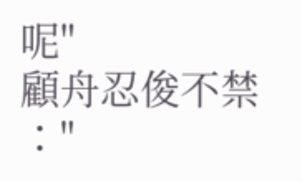呢"
顧舟忍俊不禁∶"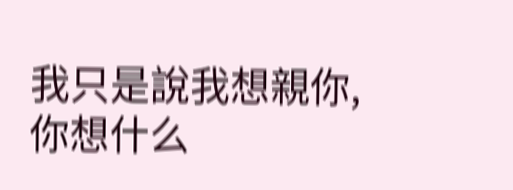我只是說我想親你,你想什么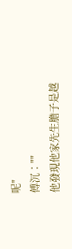呢"
傅沉∶""
他發現他家先生膽子是越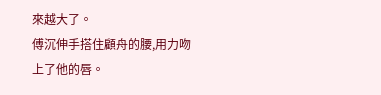來越大了。
傅沉伸手搭住顧舟的腰,用力吻上了他的唇。